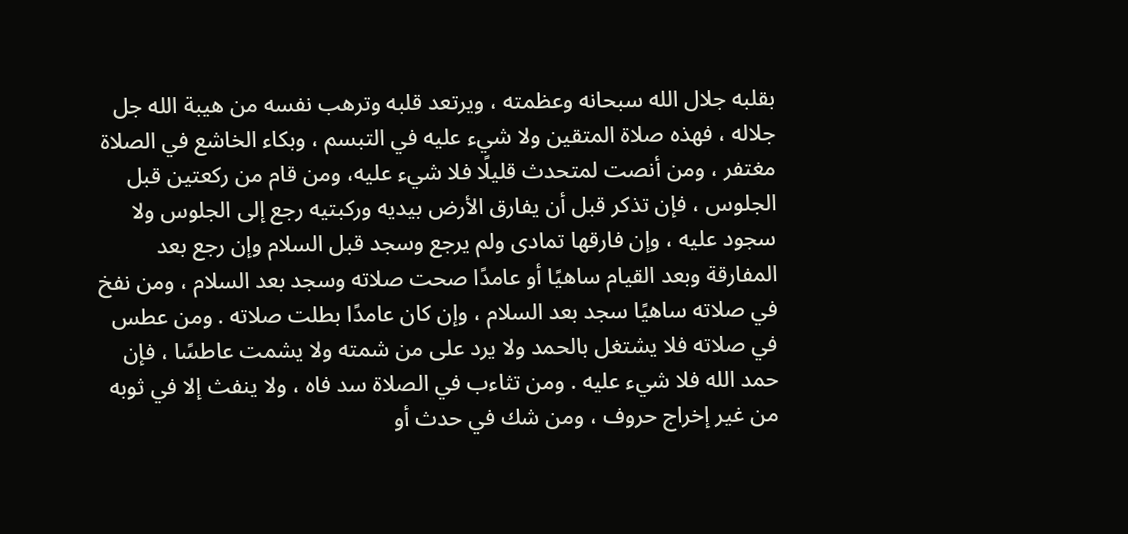بقلبه جلال الله سبحانه وعظمته ، ويرتعد قلبه وترهب نفسه من هيبة الله جل جلاله ، فهذه صلاة المتقين ولا شيء عليه في التبسم ، وبكاء الخاشع في الصلاة مغتفر ، ومن أنصت لمتحدث قليلًا فلا شيء عليه، ومن قام من ركعتين قبل الجلوس ، فإن تذكر قبل أن يفارق الأرض بيديه وركبتيه رجع إلى الجلوس ولا سجود عليه ، وإن فارقها تمادى ولم يرجع وسجد قبل السلام وإن رجع بعد المفارقة وبعد القيام ساهيًا أو عامدًا صحت صلاته وسجد بعد السلام ، ومن نفخ في صلاته ساهيًا سجد بعد السلام ، وإن كان عامدًا بطلت صلاته . ومن عطس في صلاته فلا يشتغل بالحمد ولا يرد على من شمته ولا يشمت عاطسًا ، فإن حمد الله فلا شيء عليه . ومن تثاءب في الصلاة سد فاه ، ولا ينفث إلا في ثوبه من غير إخراج حروف ، ومن شك في حدث أو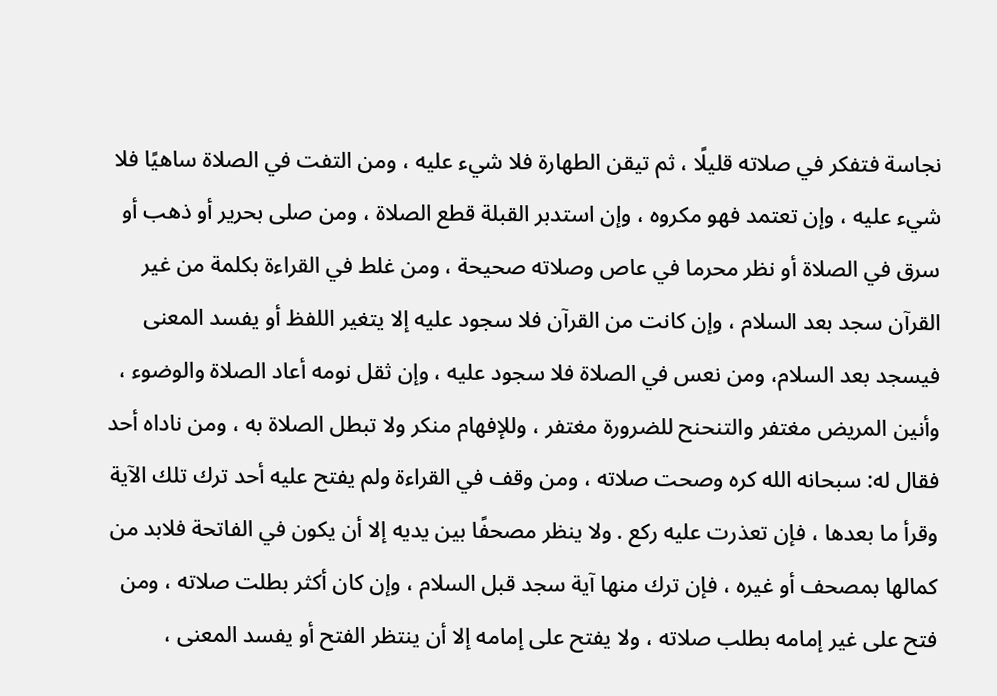نجاسة فتفكر في صلاته قليلًا ، ثم تيقن الطهارة فلا شيء عليه ، ومن التفت في الصلاة ساهيًا فلا شيء عليه ، وإن تعتمد فهو مكروه ، وإن استدبر القبلة قطع الصلاة ، ومن صلى بحرير أو ذهب أو سرق في الصلاة أو نظر محرما في عاص وصلاته صحيحة ، ومن غلط في القراءة بكلمة من غير القرآن سجد بعد السلام ، وإن كانت من القرآن فلا سجود عليه إلا يتغير اللفظ أو يفسد المعنى فيسجد بعد السلام، ومن نعس في الصلاة فلا سجود عليه ، وإن ثقل نومه أعاد الصلاة والوضوء ، وأنين المريض مغتفر والتنحنح للضرورة مغتفر ، وللإفهام منكر ولا تبطل الصلاة به ، ومن ناداه أحد فقال له: سبحانه الله كره وصحت صلاته ، ومن وقف في القراءة ولم يفتح عليه أحد ترك تلك الآية وقرأ ما بعدها ، فإن تعذرت عليه ركع . ولا ينظر مصحفًا بين يديه إلا أن يكون في الفاتحة فلابد من كمالها بمصحف أو غيره ، فإن ترك منها آية سجد قبل السلام ، وإن كان أكثر بطلت صلاته ، ومن فتح على غير إمامه بطلب صلاته ، ولا يفتح على إمامه إلا أن ينتظر الفتح أو يفسد المعنى ،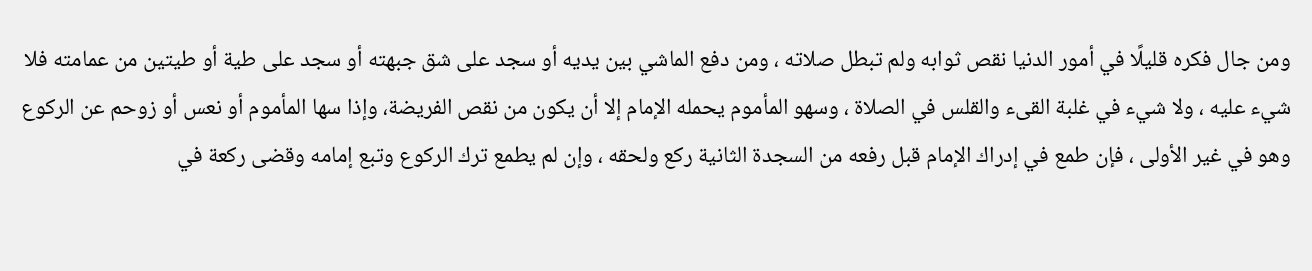ومن جال فكره قليلًا في أمور الدنيا نقص ثوابه ولم تبطل صلاته ، ومن دفع الماشي بين يديه أو سجد على شق جبهته أو سجد على طية أو طيتين من عمامته فلا شيء عليه ، ولا شيء في غلبة القىء والقلس في الصلاة ، وسهو المأموم يحمله الإمام إلا أن يكون من نقص الفريضة، وإذا سها المأموم أو نعس أو زوحم عن الركوع وهو في غير الأولى ، فإن طمع في إدراك الإمام قبل رفعه من السجدة الثانية ركع ولحقه ، وإن لم يطمع ترك الركوع وتبع إمامه وقضى ركعة في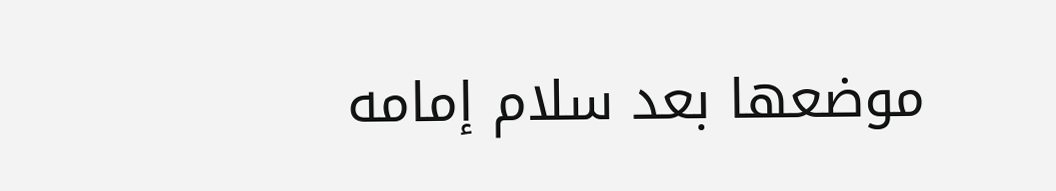موضعها بعد سلام إمامه